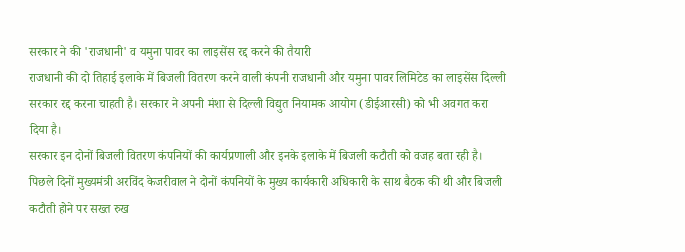सरकार ने की 'राजधानी' व यमुना पावर का लाइसेंस रद्द करने की तैयारी
राजधानी की दो तिहाई इलाके में बिजली वितरण करने वाली कंपनी राजधानी और यमुना पावर लिमिटेड का लाइसेंस दिल्ली सरकार रद्द करना चाहती है। सरकार ने अपनी मंशा से दिल्ली विद्युत नियामक आयोग (डीईआरसी) को भी अवगत करा दिया है।
सरकार इन दोनों बिजली वितरण कंपनियों की कार्यप्रणाली और इनके इलाके में बिजली कटौती को वजह बता रही है। पिछले दिनों मुख्यमंत्री अरविंद केजरीवाल ने दोनों कंपनियों के मुख्य कार्यकारी अधिकारी के साथ बैठक की थी और बिजली कटौती होने पर सख्त रुख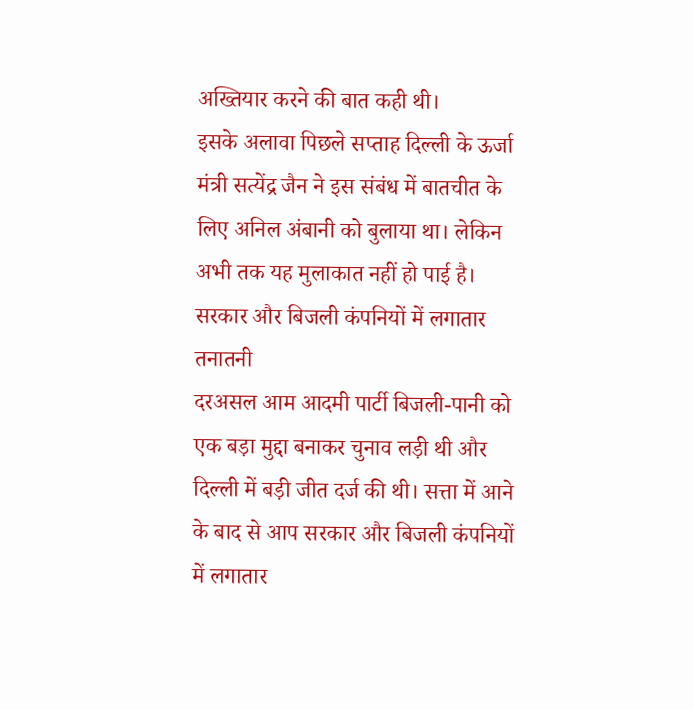अख्तियार करने की बात कही थी।
इसके अलावा पिछले सप्ताह दिल्ली के ऊर्जा मंत्री सत्येंद्र जैन ने इस संबंध में बातचीत के लिए अनिल अंबानी को बुलाया था। लेकिन अभी तक यह मुलाकात नहीं हो पाई है।
सरकार और बिजली कंपनियों में लगातार तनातनी
दरअसल आम आदमी पार्टी बिजली-पानी को एक बड़ा मुद्दा बनाकर चुनाव लड़ी थी और दिल्ली में बड़ी जीत दर्ज की थी। सत्ता में आने के बाद से आप सरकार और बिजली कंपनियों में लगातार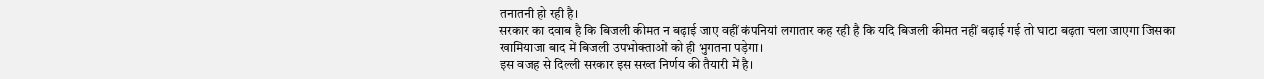तनातनी हो रही है।
सरकार का दवाब है कि बिजली कीमत न बढ़ाई जाए वहीं कंपनियां लगातार कह रही है कि यदि बिजली कीमत नहीं बढ़ाई गई तो घाटा बढ़ता चला जाएगा जिसका खामियाजा बाद में बिजली उपभोक्ताओं को ही भुगतना पड़ेगा।
इस वजह से दिल्ली सरकार इस सख्त निर्णय की तैयारी में है।